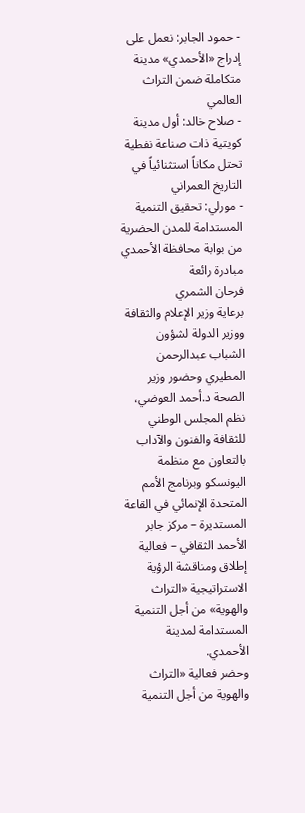- حمود الجابر: نعمل على إدراج «الأحمدي» مدينة متكاملة ضمن التراث العالمي
- صلاح خالد: أول مدينة كويتية ذات صناعة نفطية تحتل مكاناً استثنائياً في التاريخ العمراني
- مورلي: تحقيق التنمية المستدامة للمدن الحضرية من بوابة محافظة الأحمدي مبادرة رائعة
فرحان الشمري
برعاية وزير الإعلام والثقافة ووزير الدولة لشؤون الشباب عبدالرحمن المطيري وحضور وزير الصحة د.أحمد العوضي، نظم المجلس الوطني للثقافة والفنون والآداب بالتعاون مع منظمة اليونسكو وبرنامج الأمم المتحدة الإنمائي في القاعة المستديرة – مركز جابر الأحمد الثقافي – فعالية إطلاق ومناقشة الرؤية الاستراتيجية «التراث والهوية» من أجل التنمية المستدامة لمدينة الأحمدي.
وحضر فعالية «التراث والهوية من أجل التنمية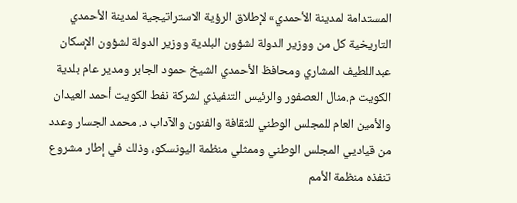المستدامة لمدينة الأحمدي» لإطلاق الرؤية الاستراتيجية لمدينة الأحمدي التاريخية كل من ووزير الدولة لشؤون البلدية ووزير الدولة لشؤون الإسكان عبداللطيف المشاري ومحافظ الأحمدي الشيخ حمود الجابر ومدير عام بلدية الكويت م.منال العصفور والرئيس التنفيذي لشركة نفط الكويت أحمد العيدان والأمين العام للمجلس الوطني للثقافة والفنون والآداب د. محمد الجسار وعدد من قياديي المجلس الوطني وممثلي منظمة اليونسكو، وذلك في إطار مشروع تنفذه منظمة الأمم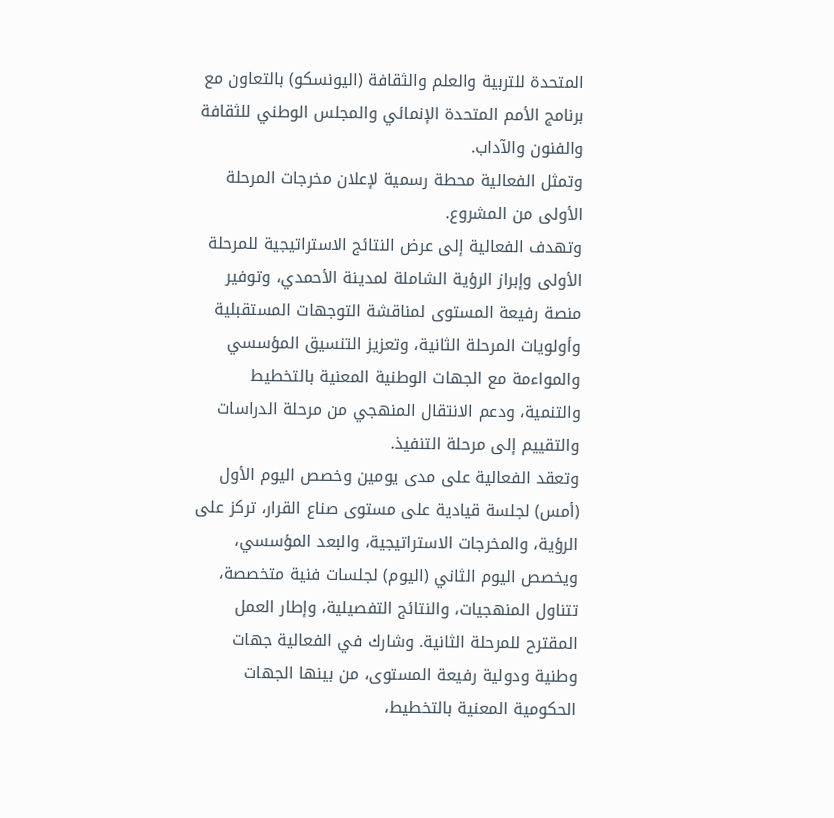المتحدة للتربية والعلم والثقافة (اليونسكو) بالتعاون مع برنامج الأمم المتحدة الإنمائي والمجلس الوطني للثقافة والفنون والآداب.
وتمثل الفعالية محطة رسمية لإعلان مخرجات المرحلة الأولى من المشروع.
وتهدف الفعالية إلى عرض النتائج الاستراتيجية للمرحلة الأولى وإبراز الرؤية الشاملة لمدينة الأحمدي، وتوفير منصة رفيعة المستوى لمناقشة التوجهات المستقبلية وأولويات المرحلة الثانية، وتعزيز التنسيق المؤسسي والمواءمة مع الجهات الوطنية المعنية بالتخطيط والتنمية، ودعم الانتقال المنهجي من مرحلة الدراسات والتقييم إلى مرحلة التنفيذ.
وتعقد الفعالية على مدى يومين وخصص اليوم الأول (أمس) لجلسة قيادية على مستوى صناع القرار، تركز على الرؤية، والمخرجات الاستراتيجية، والبعد المؤسسي، ويخصص اليوم الثاني (اليوم) لجلسات فنية متخصصة، تتناول المنهجيات، والنتائج التفصيلية، وإطار العمل المقترح للمرحلة الثانية. وشارك في الفعالية جهات وطنية ودولية رفيعة المستوى، من بينها الجهات الحكومية المعنية بالتخطيط،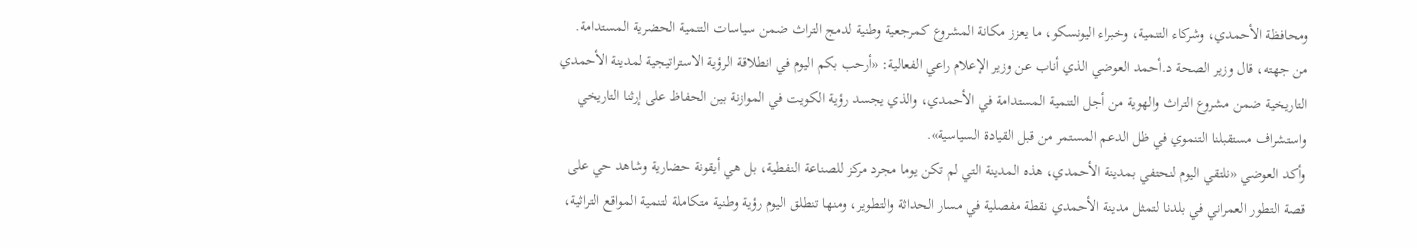ومحافظة الأحمدي، وشركاء التنمية، وخبراء اليونسكو، ما يعزز مكانة المشروع كمرجعية وطنية لدمج التراث ضمن سياسات التنمية الحضرية المستدامة.
من جهته، قال وزير الصحة د.أحمد العوضي الذي أناب عن وزير الإعلام راعي الفعالية: «أرحب بكم اليوم في انطلاقة الرؤية الاستراتيجية لمدينة الأحمدي التاريخية ضمن مشروع التراث والهوية من أجل التنمية المستدامة في الأحمدي، والذي يجسد رؤية الكويت في الموازنة بين الحفاظ على إرثنا التاريخي واستشراف مستقبلنا التنموي في ظل الدعم المستمر من قبل القيادة السياسية».
وأكد العوضي «نلتقي اليوم لنحتفي بمدينة الأحمدي، هذه المدينة التي لم تكن يوما مجرد مركز للصناعة النفطية، بل هي أيقونة حضارية وشاهد حي على قصة التطور العمراني في بلدنا لتمثل مدينة الأحمدي نقطة مفصلية في مسار الحداثة والتطوير، ومنها تنطلق اليوم رؤية وطنية متكاملة لتنمية المواقع التراثية،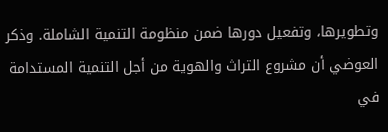وتطويرها، وتفعيل دورها ضمن منظومة التنمية الشاملة. وذكر العوضي أن مشروع التراث والهوية من أجل التنمية المستدامة في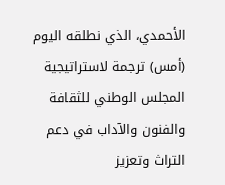الأحمدي، الذي نطلقه اليوم (أمس) ترجمة لاستراتيجية المجلس الوطني للثقافة والفنون والآداب في دعم التراث وتعزيز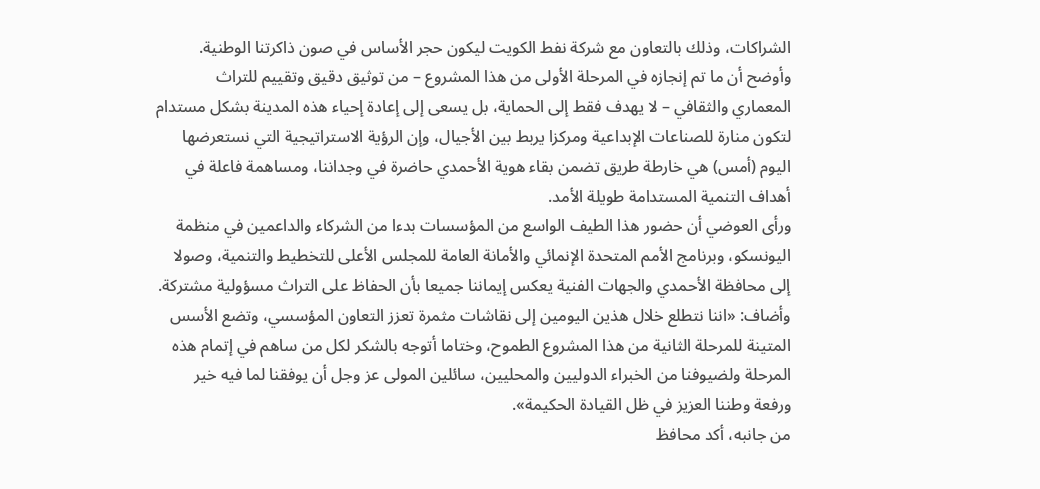الشراكات، وذلك بالتعاون مع شركة نفط الكويت ليكون حجر الأساس في صون ذاكرتنا الوطنية. وأوضح أن ما تم إنجازه في المرحلة الأولى من هذا المشروع – من توثيق دقيق وتقييم للتراث المعماري والثقافي – لا يهدف فقط إلى الحماية، بل يسعى إلى إعادة إحياء هذه المدينة بشكل مستدام لتكون منارة للصناعات الإبداعية ومركزا يربط بين الأجيال، وإن الرؤية الاستراتيجية التي نستعرضها اليوم (أمس) هي خارطة طريق تضمن بقاء هوية الأحمدي حاضرة في وجداننا، ومساهمة فاعلة في أهداف التنمية المستدامة طويلة الأمد.
ورأى العوضي أن حضور هذا الطيف الواسع من المؤسسات بدءا من الشركاء والداعمين في منظمة اليونسكو، وبرنامج الأمم المتحدة الإنمائي والأمانة العامة للمجلس الأعلى للتخطيط والتنمية، وصولا إلى محافظة الأحمدي والجهات الفنية يعكس إيماننا جميعا بأن الحفاظ على التراث مسؤولية مشتركة.
وأضاف: «اننا نتطلع خلال هذين اليومين إلى نقاشات مثمرة تعزز التعاون المؤسسي، وتضع الأسس المتينة للمرحلة الثانية من هذا المشروع الطموح، وختاما أتوجه بالشكر لكل من ساهم في إتمام هذه المرحلة ولضيوفنا من الخبراء الدوليين والمحليين، سائلين المولى عز وجل أن يوفقنا لما فيه خير ورفعة وطننا العزيز في ظل القيادة الحكيمة».
من جانبه، أكد محافظ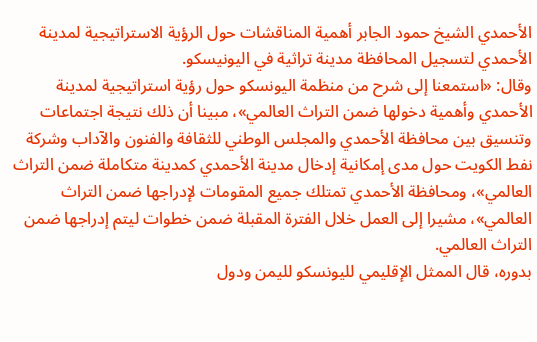الأحمدي الشيخ حمود الجابر أهمية المناقشات حول الرؤية الاستراتيجية لمدينة الأحمدي لتسجيل المحافظة مدينة تراثية في اليونيسكو.
وقال: «استمعنا إلى شرح من منظمة اليونسكو حول رؤية استراتيجية لمدينة الأحمدي وأهمية دخولها ضمن التراث العالمي»، مبينا أن ذلك نتيجة اجتماعات وتنسيق بين محافظة الأحمدي والمجلس الوطني للثقافة والفنون والآداب وشركة نفط الكويت حول مدى إمكانية إدخال مدينة الأحمدي كمدينة متكاملة ضمن التراث العالمي»، ومحافظة الأحمدي تمتلك جميع المقومات لإدراجها ضمن التراث العالمي»، مشيرا إلى العمل خلال الفترة المقبلة ضمن خطوات ليتم إدراجها ضمن التراث العالمي.
بدوره، قال الممثل الإقليمي لليونسكو لليمن ودول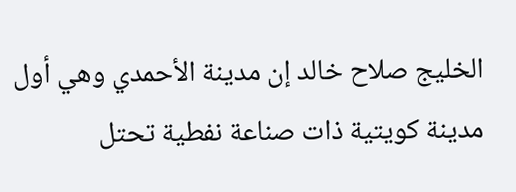الخليج صلاح خالد إن مدينة الأحمدي وهي أول مدينة كويتية ذات صناعة نفطية تحتل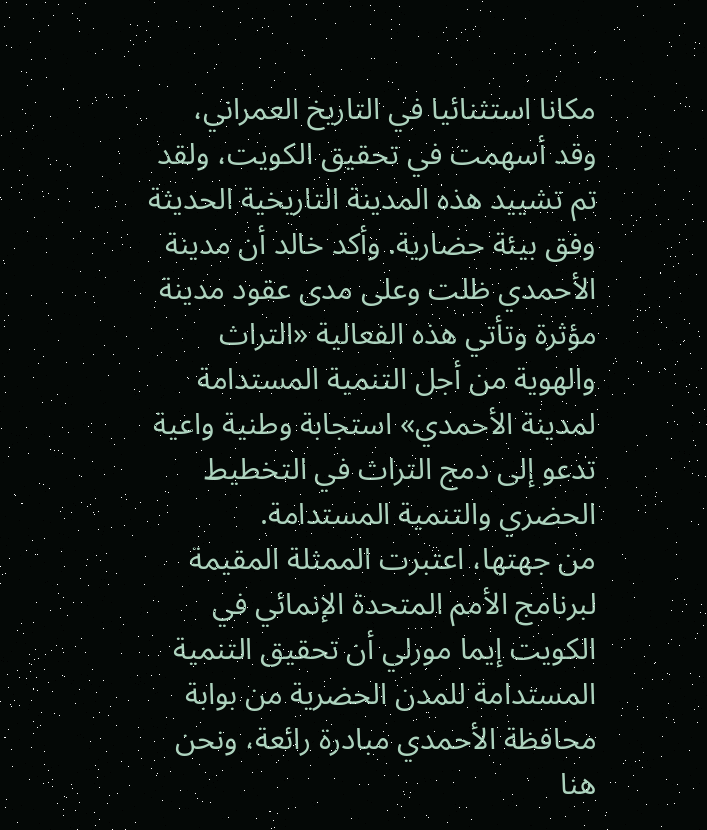مكانا استثنائيا في التاريخ العمراني، وقد أسهمت في تحقيق الكويت، ولقد تم تشييد هذه المدينة التاريخية الحديثة وفق بيئة حضارية. وأكد خالد أن مدينة الأحمدي ظلت وعلى مدى عقود مدينة مؤثرة وتأتي هذه الفعالية «التراث والهوية من أجل التنمية المستدامة لمدينة الأحمدي» استجابة وطنية واعية تدعو إلى دمج التراث في التخطيط الحضري والتنمية المستدامة.
من جهتها، اعتبرت الممثلة المقيمة لبرنامج الأمم المتحدة الإنمائي في الكويت إيما مورلي أن تحقيق التنمية المستدامة للمدن الحضرية من بوابة محافظة الأحمدي مبادرة رائعة، ونحن هنا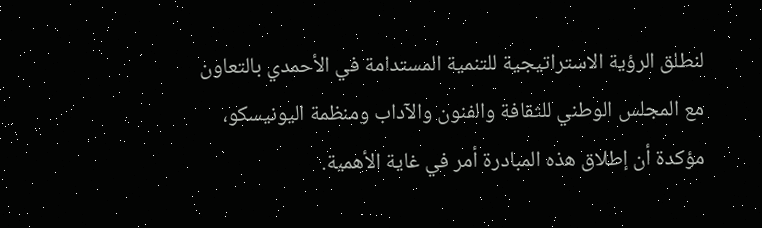لنطلق الرؤية الاستراتيجية للتنمية المستدامة في الأحمدي بالتعاون مع المجلس الوطني للثقافة والفنون والآداب ومنظمة اليونيسكو، مؤكدة أن إطلاق هذه المبادرة أمر في غاية الأهمية.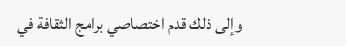وإلى ذلك قدم اختصاصي برامج الثقافة في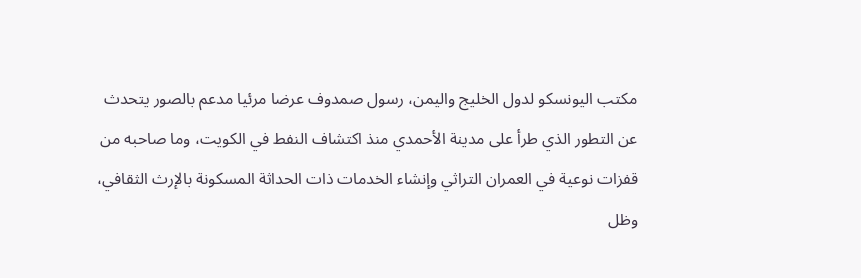مكتب اليونسكو لدول الخليج واليمن، رسول صمدوف عرضا مرئيا مدعم بالصور يتحدث عن التطور الذي طرأ على مدينة الأحمدي منذ اكتشاف النفط في الكويت، وما صاحبه من قفزات نوعية في العمران التراثي وإنشاء الخدمات ذات الحداثة المسكونة بالإرث الثقافي، وظل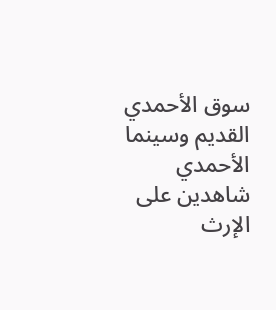سوق الأحمدي القديم وسينما الأحمدي شاهدين على الإرث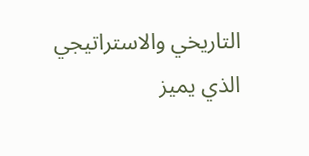التاريخي والاستراتيجي الذي يميز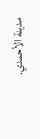مدينة الأحمدي.